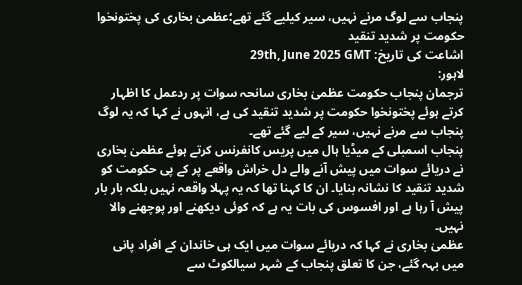پنجاب سے لوگ مرنے نہیں، سیر کیلیے گئے تھے؛عظمیٰ بخاری کی پختونخوا حکومت پر شدید تنقید
اشاعت کی تاریخ: 29th, June 2025 GMT
لاہور:
ترجمان پنجاب حکومت عظمیٰ بخاری سانحہ سوات پر ردعمل کا اظہار کرتے ہوئے پختونخوا حکومت پر شدید تنقید کی ہے، انہوں نے کہا کہ یہ لوگ پنجاب سے مرنے نہیں، سیر کے لیے گئے تھے۔
پنجاب اسمبلی کے میڈیا ہال میں پریس کانفرنس کرتے ہوئے عظمیٰ بخاری نے دریائے سوات میں پیش آنے والے دل خراش واقعے پر کے پی حکومت کو شدید تنقید کا نشانہ بنایا۔ ان کا کہنا تھا کہ یہ پہلا واقعہ نہیں بلکہ بار بار پیش آ رہا ہے اور افسوس کی بات یہ ہے کہ کوئی دیکھنے اور پوچھنے والا نہیں۔
عظمیٰ بخاری نے کہا کہ دریائے سوات میں ایک ہی خاندان کے افراد پانی میں بہہ گئے، جن کا تعلق پنجاب کے شہر سیالکوٹ سے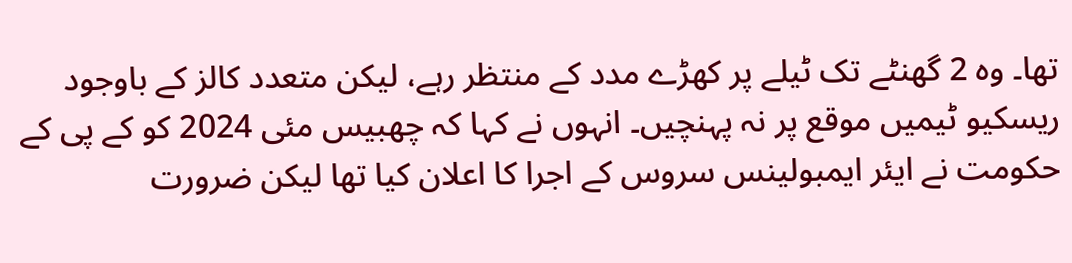تھا۔ وہ 2 گھنٹے تک ٹیلے پر کھڑے مدد کے منتظر رہے، لیکن متعدد کالز کے باوجود ریسکیو ٹیمیں موقع پر نہ پہنچیں۔ انہوں نے کہا کہ چھبیس مئی 2024 کو کے پی کے حکومت نے ایئر ایمبولینس سروس کے اجرا کا اعلان کیا تھا لیکن ضرورت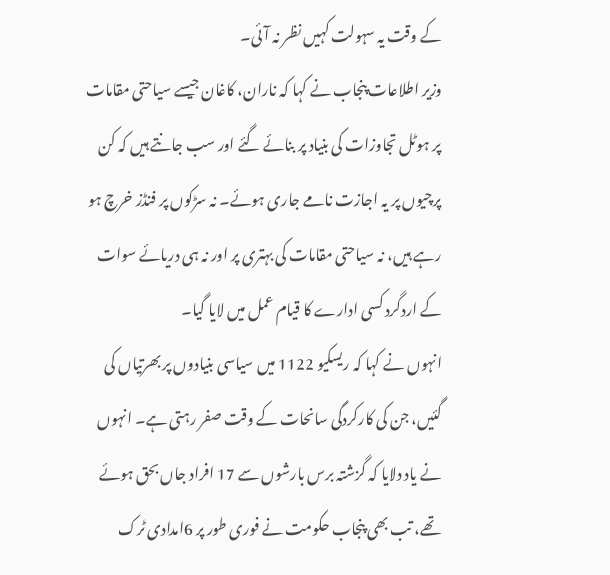کے وقت یہ سہولت کہیں نظر نہ آئی۔
وزیر اطلاعات پنجاب نے کہا کہ ناران، کاغان جیسے سیاحتی مقامات پر ہوٹل تجاوزات کی بنیاد پر بنائے گئے اور سب جانتے ہیں کہ کن پرچیوں پر یہ اجازت نامے جاری ہوئے۔ نہ سڑکوں پر فنڈز خرچ ہو رہے ہیں، نہ سیاحتی مقامات کی بہتری پر اور نہ ہی دریائے سوات کے اردگرد کسی ادارے کا قیام عمل میں لایا گیا۔
انہوں نے کہا کہ ریسکیو 1122 میں سیاسی بنیادوں پر بھرتیاں کی گئیں، جن کی کارکردگی سانحات کے وقت صفر رہتی ہے۔ انہوں نے یاد دلایا کہ گزشتہ برس بارشوں سے 17 افراد جاں بحق ہوئے تھے، تب بھی پنجاب حکومت نے فوری طور پر 6امدادی ٹرک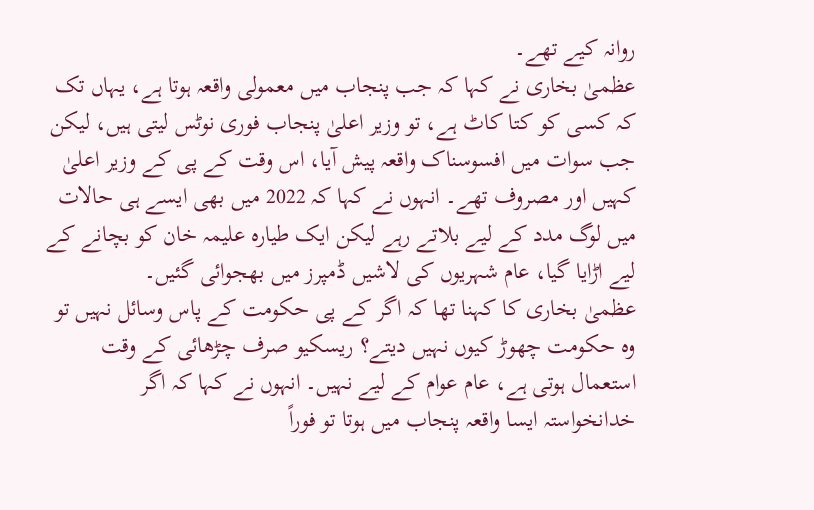روانہ کیے تھے۔
عظمیٰ بخاری نے کہا کہ جب پنجاب میں معمولی واقعہ ہوتا ہے، یہاں تک کہ کسی کو کتا کاٹ ہے، تو وزیر اعلیٰ پنجاب فوری نوٹس لیتی ہیں، لیکن جب سوات میں افسوسناک واقعہ پیش آیا، اس وقت کے پی کے وزیر اعلیٰ کہیں اور مصروف تھے۔ انہوں نے کہا کہ 2022 میں بھی ایسے ہی حالات میں لوگ مدد کے لیے بلاتے رہے لیکن ایک طیارہ علیمہ خان کو بچانے کے لیے اڑایا گیا، عام شہریوں کی لاشیں ڈمپرز میں بھجوائی گئیں۔
عظمیٰ بخاری کا کہنا تھا کہ اگر کے پی حکومت کے پاس وسائل نہیں تو وہ حکومت چھوڑ کیوں نہیں دیتے؟ ریسکیو صرف چڑھائی کے وقت استعمال ہوتی ہے، عام عوام کے لیے نہیں۔ انہوں نے کہا کہ اگر خدانخواستہ ایسا واقعہ پنجاب میں ہوتا تو فوراً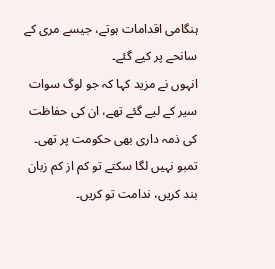ہنگامی اقدامات ہوتے، جیسے مری کے سانحے پر کیے گئے۔
انہوں نے مزید کہا کہ جو لوگ سوات سیر کے لیے گئے تھے، ان کی حفاظت کی ذمہ داری بھی حکومت پر تھی۔ تمبو نہیں لگا سکتے تو کم از کم زبان بند کریں، ندامت تو کریں۔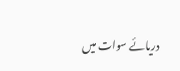دریائے سوات میں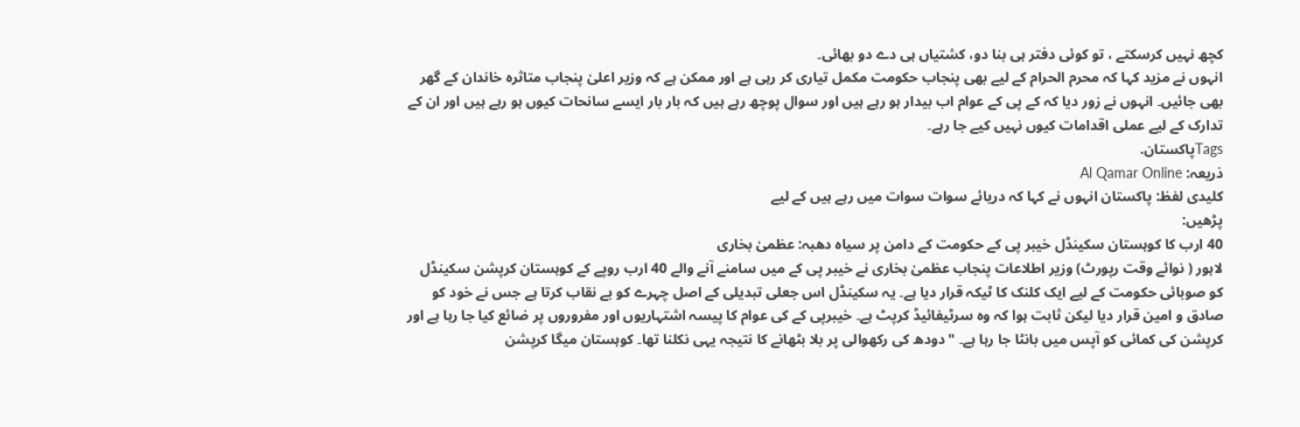کچھ نہیں کرسکتے ، تو کوئی دفتر ہی بنا دو، کشتیاں ہی دے دو بھائی۔
انہوں نے مزید کہا کہ محرم الحرام کے لیے بھی پنجاب حکومت مکمل تیاری کر رہی ہے اور ممکن ہے کہ وزیر اعلیٰ پنجاب متاثرہ خاندان کے گھر بھی جائیں۔ انہوں نے زور دیا کہ کے پی کے عوام اب بیدار ہو رہے ہیں اور سوال پوچھ رہے ہیں کہ بار بار ایسے سانحات کیوں ہو رہے ہیں اور ان کے تدارک کے لیے عملی اقدامات کیوں نہیں کیے جا رہے۔
Tagsپاکستان.
ذریعہ: Al Qamar Online
کلیدی لفظ: پاکستان انہوں نے کہا کہ دریائے سوات سوات میں رہے ہیں کے لیے
پڑھیں:
40 ارب کا کوہستان سکینڈل خیبر پی کے حکومت کے دامن پر سیاہ دھبہ: عظمیٰ بخاری
لاہور ( نوائے وقت رپورٹ) وزیر اطلاعات پنجاب عظمیٰ بخاری نے خیبر پی کے میں سامنے آنے والے 40 ارب روپے کے کوہستان کرپشن سکینڈل کو صوبائی حکومت کے لیے ایک کلنک کا ٹیکہ قرار دیا ہے۔ یہ سکینڈل اس جعلی تبدیلی کے اصل چہرے کو بے نقاب کرتا ہے جس نے خود کو صادق و امین قرار دیا لیکن ثابت ہوا کہ وہ سرٹیفائیڈ کرپٹ ہے۔ خیبرپی کے کی عوام کا پیسہ اشتہاریوں اور مفروروں پر ضائع کیا جا رہا ہے اور کرپشن کی کمائی کو آپس میں بانٹا جا رہا ہے۔ "دودھ کی رکھوالی پر بلا بٹھانے کا نتیجہ یہی نکلنا تھا۔ کوہستان میگا کرپشن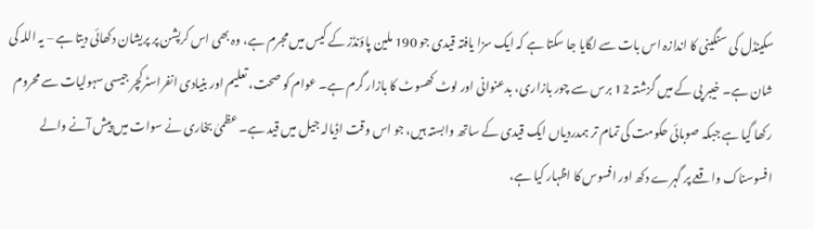سکینڈل کی سنگینی کا اندازہ اس بات سے لگایا جا سکتا ہے کہ ایک سزا یافتہ قیدی جو 190 ملین پاؤنڈز کے کیس میں مجرم ہے، وہ بھی اس کرپشن پر پریشان دکھائی دیتا ہے – یہ اللہ کی شان ہے۔ خیبر پی کے میں گزشتہ 12 برس سے چور بازاری، بدعنوانی اور لوٹ کھسوٹ کا بازار گرم ہے۔ عوام کو صحت، تعلیم اور بنیادی انفراسٹرکچر جیسی سہولیات سے محروم رکھا گیا ہے جبکہ صوبائی حکومت کی تمام تر ہمدردیاں ایک قیدی کے ساتھ وابستہ ہیں، جو اس وقت اڈیالہ جیل میں قید ہے۔ عظمیٰ بخاری نے سوات میں پیش آنے والے افسوسناک واقعے پر گہرے دکھ اور افسوس کا اظہار کیا ہے،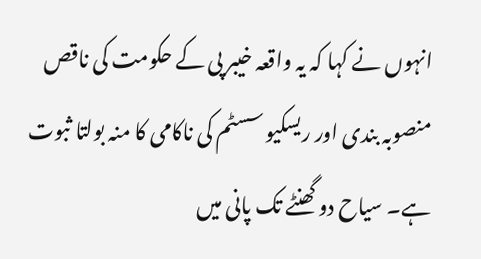انہوں نے کہا کہ یہ واقعہ خیبر پی کے حکومت کی ناقص منصوبہ بندی اور ریسکیو سسٹم کی ناکامی کا منہ بولتا ثبوت ہے۔ سیاح دو گھنٹے تک پانی میں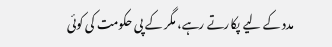مدد کے لیے پکارتے رہے، مگر کے پی حکومت کی کوئی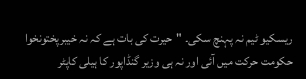ریسکیو ٹیم نہ پہنچ سکی۔ "حیرت کی بات ہے کہ نہ خیبرپختونخوا حکومت حرکت میں آئی اور نہ ہی وزیر گنڈاپور کا ہیلی کاپٹر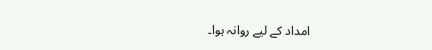امداد کے لیے روانہ ہوا۔